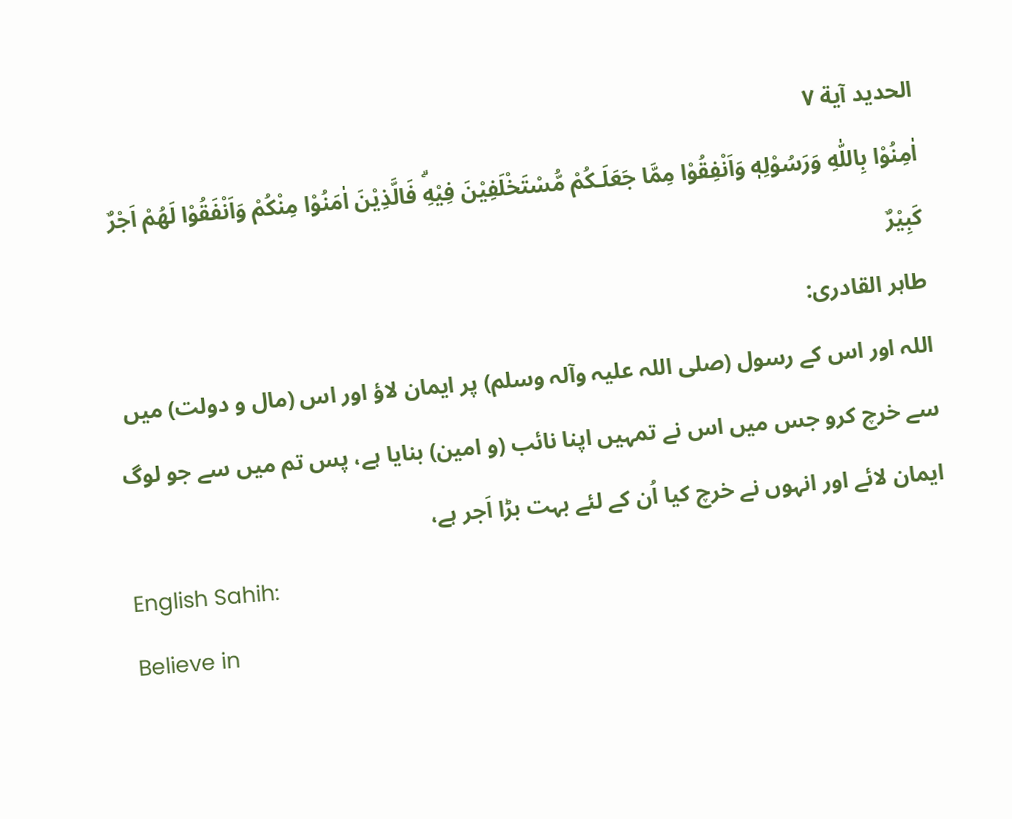الحدید آية ۷
اٰمِنُوْا بِاللّٰهِ وَرَسُوْلِهٖ وَاَنْفِقُوْا مِمَّا جَعَلَـكُمْ مُّسْتَخْلَفِيْنَ فِيْهِۗ فَالَّذِيْنَ اٰمَنُوْا مِنْكُمْ وَاَنْفَقُوْا لَهُمْ اَجْرٌ كَبِيْرٌ
طاہر القادری:
اللہ اور اس کے رسول (صلی اللہ علیہ وآلہ وسلم) پر ایمان لاؤ اور اس (مال و دولت) میں سے خرچ کرو جس میں اس نے تمہیں اپنا نائب (و امین) بنایا ہے، پس تم میں سے جو لوگ ایمان لائے اور انہوں نے خرچ کیا اُن کے لئے بہت بڑا اَجر ہے،
English Sahih:
Believe in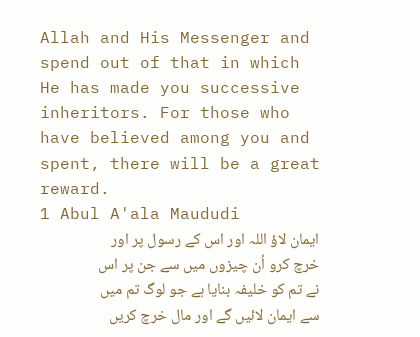Allah and His Messenger and spend out of that in which He has made you successive inheritors. For those who have believed among you and spent, there will be a great reward.
1 Abul A'ala Maududi
ایمان لاؤ اللہ اور اس کے رسول پر اور خرچ کرو اُن چیزوں میں سے جن پر اس نے تم کو خلیفہ بنایا ہے جو لوگ تم میں سے ایمان لائیں گے اور مال خرچ کریں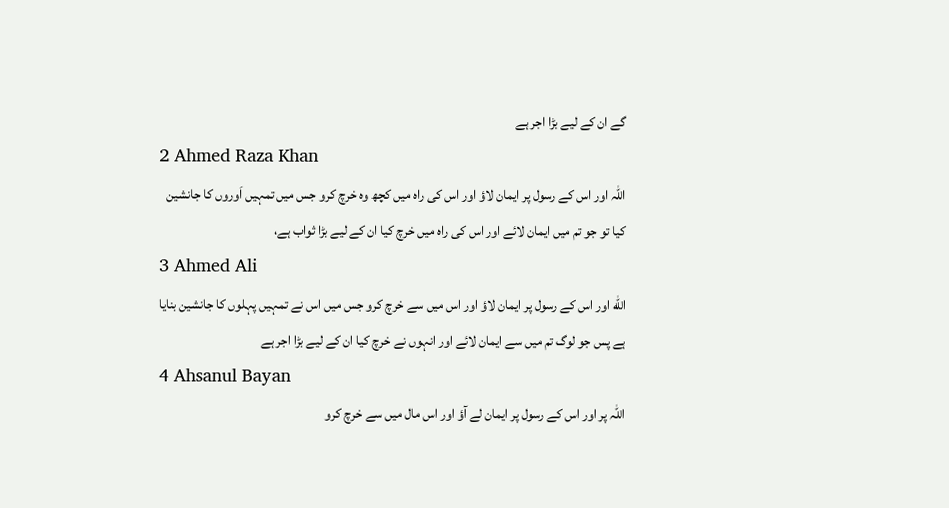گے ان کے لیے بڑا اجر ہے
2 Ahmed Raza Khan
اللہ اور اس کے رسول پر ایمان لاؤ اور اس کی راہ میں کچھ وہ خرچ کرو جس میں تمہیں اَوروں کا جانشین کیا تو جو تم میں ایمان لائے اور اس کی راہ میں خرچ کیا ان کے لیے بڑا ثواب ہے،
3 Ahmed Ali
الله اور اس کے رسول پر ایمان لاؤ اور اس میں سے خرچ کرو جس میں اس نے تمہیں پہلوں کا جانشین بنایا ہے پس جو لوگ تم میں سے ایمان لائے اور انہوں نے خرچ کیا ان کے لیے بڑا اجر ہے
4 Ahsanul Bayan
اللہ پر اور اس کے رسول پر ایمان لے آؤ اور اس مال میں سے خرچ کرو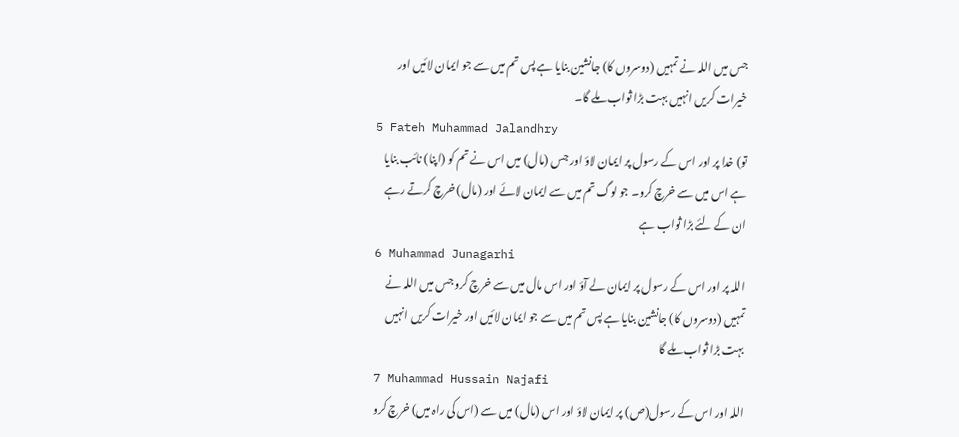جس میں اللہ نے تمہیں (دوسروں کا) جانشین بنایا ہے پس تم میں سے جو ایمان لائیں اور خیرات کریں انہیں بہت بڑا ثواب ملے گا۔
5 Fateh Muhammad Jalandhry
تو) خدا پر اور اس کے رسول پر ایمان لاؤ اور جس (مال) میں اس نے تم کو (اپنا) نائب بنایا ہے اس میں سے خرچ کرو۔ جو لوگ تم میں سے ایمان لائے اور (مال) خرچ کرتے رہے ان کے لئے بڑا ثواب ہے
6 Muhammad Junagarhi
اللہ پر اور اس کے رسول پر ایمان لے آؤ اور اس مال میں سے خرچ کرو جس میں اللہ نے تمہیں (دوسروں کا) جانشین بنایا ہے پس تم میں سے جو ایمان لائیں اور خیرات کریں انہیں بہت بڑا ثواب ملے گا
7 Muhammad Hussain Najafi
اللہ اور اس کے رسول(ص) پر ایمان لاؤ اور اس (مال) میں سے (اس کی راہ میں) خرچ کرو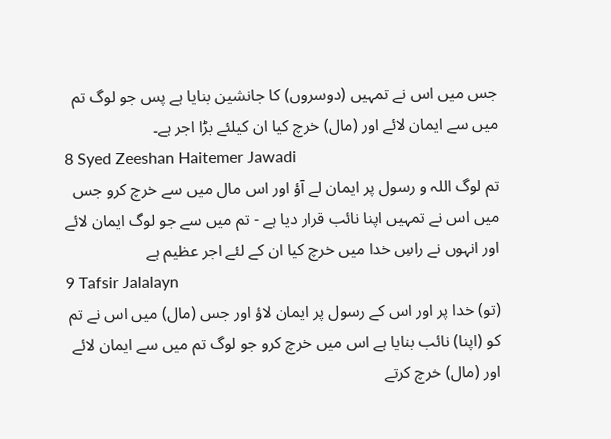جس میں اس نے تمہیں (دوسروں) کا جانشین بنایا ہے پس جو لوگ تم میں سے ایمان لائے اور (مال) خرچ کیا ان کیلئے بڑا اجر ہے۔
8 Syed Zeeshan Haitemer Jawadi
تم لوگ اللہ و رسول پر ایمان لے آؤ اور اس مال میں سے خرچ کرو جس میں اس نے تمہیں اپنا نائب قرار دیا ہے - تم میں سے جو لوگ ایمان لائے اور انہوں نے راسِ خدا میں خرچ کیا ان کے لئے اجر عظیم ہے
9 Tafsir Jalalayn
(تو) خدا پر اور اس کے رسول پر ایمان لاؤ اور جس (مال) میں اس نے تم کو (اپنا) نائب بنایا ہے اس میں خرچ کرو جو لوگ تم میں سے ایمان لائے اور (مال) خرچ کرتے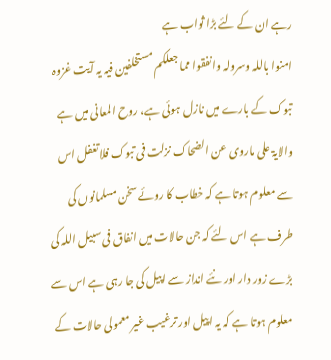رہے ان کے لئے بڑا ثواب ہے
امنوا باللہ وسرولہ وانفقوا مما جعلکم مستخلفین فیہ یہ آیت غزوہ تبوک کے بارے میں نازل ہوئی ہے، روح المعانی میں ہے والایۃ علی ماروی عن الضحاک نزلت فی تبوک فلا تغفل اس سے معلوم ہوتا ہے کہ خطاب کا روئے سخن مسلمانوں کی طرف ہے اس لئے کہ جن حالات میں انفاق فی سبیل اللہ کی بڑے زور دار اور نئے انداز سے اپیل کی جا رہی ہے اس سے معلوم ہوتا ہے کہ یہ اپیل اور ترغیب غیر معمولی حالات کے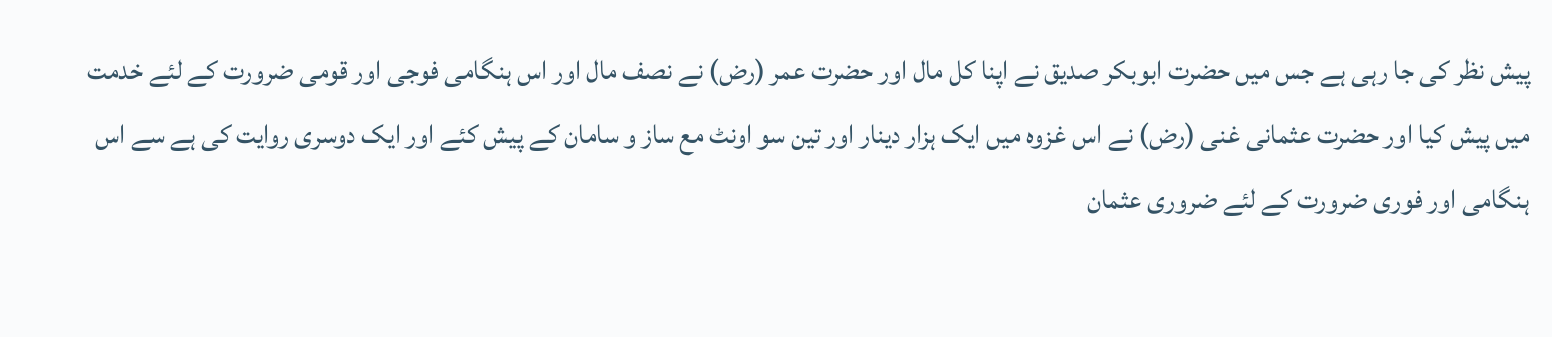پیش نظر کی جا رہی ہے جس میں حضرت ابوبکر صدیق نے اپنا کل مال اور حضرت عمر (رض) نے نصف مال اور اس ہنگامی فوجی اور قومی ضرورت کے لئے خدمت میں پیش کیا اور حضرت عثمانی غنی (رض) نے اس غزوہ میں ایک ہزار دینار اور تین سو اونٹ مع ساز و سامان کے پیش کئے اور ایک دوسری روایت کی ہے سے اس ہنگامی اور فوری ضرورت کے لئے ضروری عثمان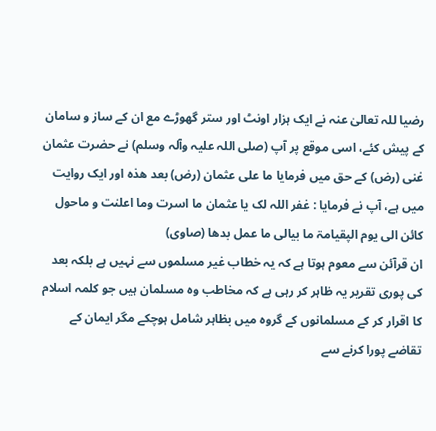رضیا للہ تعالیٰ عنہ نے ایک ہزار اونٹ اور ستر گھوڑے مع ان کے ساز و سامان کے پیش کئے، اسی موقع پر آپ (صلی اللہ علیہ وآلہ وسلم) نے حضرت عثمان غنی (رض) کے حق میں فرمایا ما علی عثمان (رض) بعد ھذہ اور ایک روایت میں ہے، آپ نے فرمایا : غفر اللہ لک یا عثمان ما اسرت وما اعلنت و ماحول کائن الی یوم الپقیامۃ ما بیالی ما عمل بدھا (صاوی)
ان قرآئن سے معوم ہوتا ہے کہ یہ خطاب غیر مسلموں سے نہیں ہے بلکہ بعد کی پوری تقریر یہ ظاہر کر رہی ہے کہ مخاطب وہ مسلمان ہیں جو کلمہ اسلام کا اقرار کر کے مسلمانوں کے گروہ میں بظاہر شامل ہوچکے مگر ایمان کے تقاضے پورا کرنے سے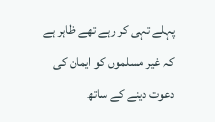پہلے تہی کر رہے تھے ظاہر ہے کہ غیر مسلموں کو ایمان کی دعوت دینے کے ساتھ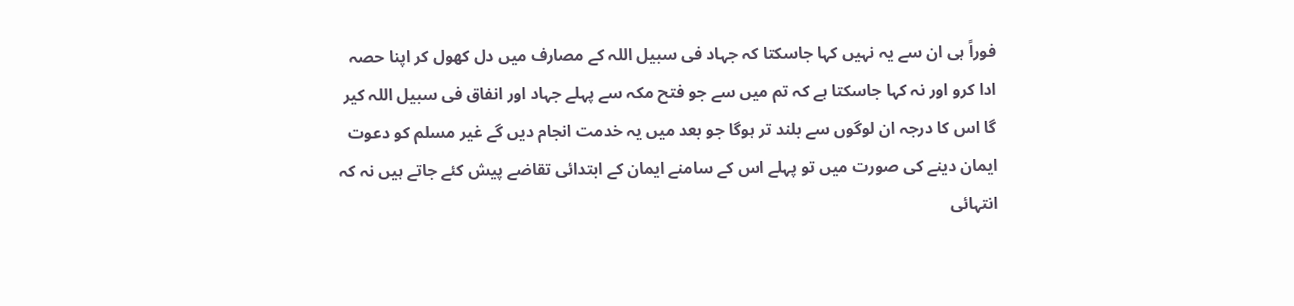فوراً ہی ان سے یہ نہیں کہا جاسکتا کہ جہاد فی سبیل اللہ کے مصارف میں دل کھول کر اپنا حصہ ادا کرو اور نہ کہا جاسکتا ہے کہ تم میں سے جو فتح مکہ سے پہلے جہاد اور انفاق فی سبیل اللہ کیر گا اس کا درجہ ان لوگوں سے بلند تر ہوگا جو بعد میں یہ خدمت انجام دیں گے غیر مسلم کو دعوت ایمان دینے کی صورت میں تو پہلے اس کے سامنے ایمان کے ابتدائی تقاضے پیش کئے جاتے ہیں نہ کہ انتہائی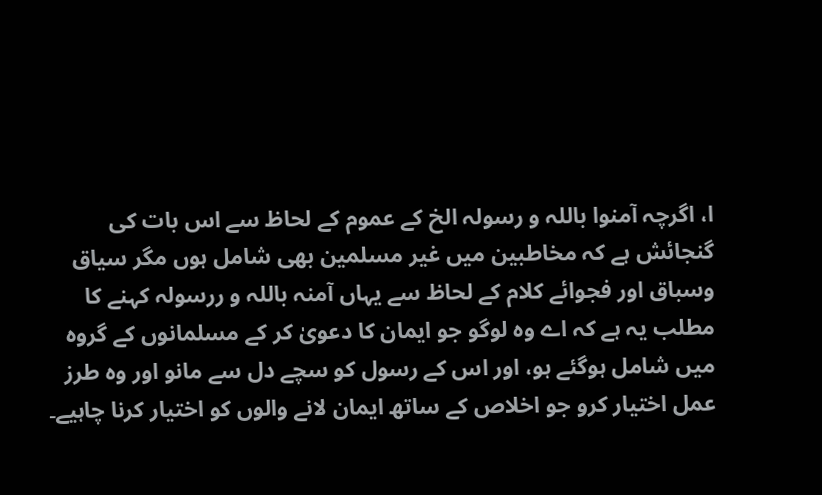ا، اگرچہ آمنوا باللہ و رسولہ الخ کے عموم کے لحاظ سے اس بات کی گنجائش ہے کہ مخاطبین میں غیر مسلمین بھی شامل ہوں مگر سیاق وسباق اور فجوائے کلام کے لحاظ سے یہاں آمنہ باللہ و ررسولہ کہنے کا مطلب یہ ہے کہ اے وہ لوگو جو ایمان کا دعویٰ کر کے مسلمانوں کے گروہ میں شامل ہوگئے ہو، اور اس کے رسول کو سچے دل سے مانو اور وہ طرز عمل اختیار کرو جو اخلاص کے ساتھ ایمان لانے والوں کو اختیار کرنا چاہیے۔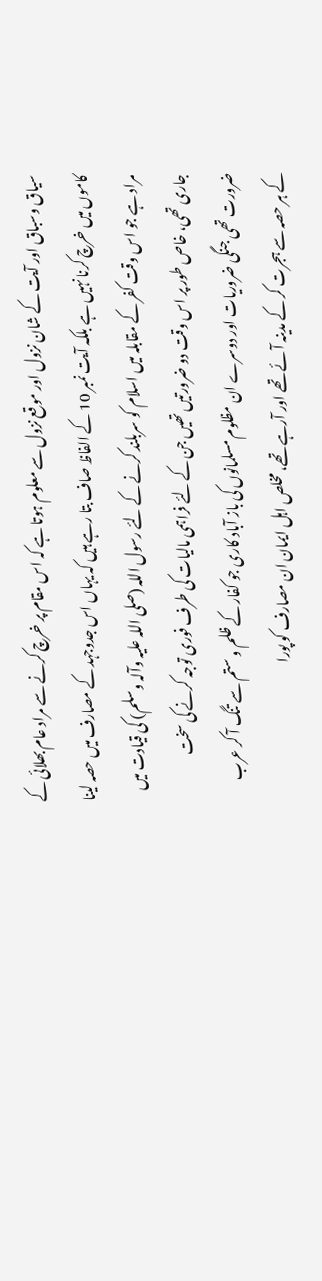سیاق وسباق اور آیت کے شان نزول اور موقع نزول سے معلوم ہوتا ہے کہ اس مقام پر خرچ کرنے سے مراد عام بھلائی کے کاموں میں خرچ کرنا نہیں ہے بلکہ آیت نمبر 10 کے الفاظ صاف بتا رہے ہیں کہ یہاں اس جدوجہد کے مصارف میں حصہ لینا مراد ہے جو اس وقت کفر کے مقابلہ میں اسلام کو سربلند کرنے کے لئے رسول اللہ (صلی اللہ علیہ وآلہ وسلم) کی قیادت میں جاری تھی، خاص طور پر اس وقت دو ضرورتیں تھیں جن کے لئے فراہمی مالیات کی طرف فوری توجہ کرنے کی سخت ضرورت تھی جنگی ضروریات اور دوسرے ان مظلوم مسلمانوں کی باز آباد کاری جو کفار کے ظلم و ستم سے تنگ آ کر عرب کے ہر حصہ سے ہجرت کر کے مدینہ آئے تھے اور آرہے تھے، مخلص اہل ایمان ان مصارف کو پورا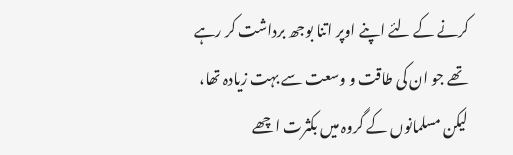کرنے کے لئے اپنے اوپر اتنا بوجھ برداشت کر رہے تھے جو ان کی طاقت و وسعت سے بہت زیادہ تھا، لیکن مسلمانوں کے گروہ میں بکثرت اچھے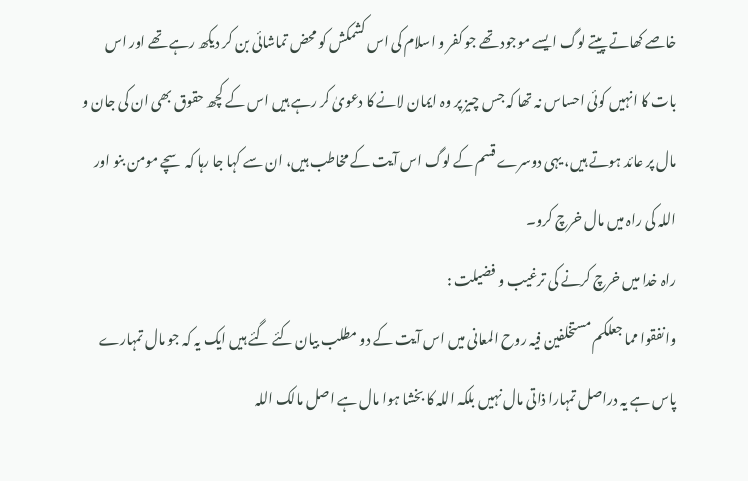خاصے کھاتے پیتے لوگ ایسے موجود تھے جو کفر و اسلام کی اس کشمکش کو محض تماشائی بن کر دیکھ رہے تھے اور اس بات کا انہیں کوئی احساس نہ تھا کہ جس چیز پر وہ ایمان لانے کا دعویٰ کر رہے ہیں اس کے کچھ حقوق بھی ان کی جان و مال پر عائد ہوتے ہیں، یہی دوسرے قسم کے لوگ اس آیت کے مخاطب ہیں، ان سے کہا جا رہا کہ سچے مومن بنو اور اللہ کی راہ میں مال خرچ کرو۔
راہ خدا میں خرچ کرنے کی ترغیب و فضیلت :
وانفقوا مما جعلکم مستخلفین فیہ روح المعانی میں اس آیت کے دو مطلب بیان کئے گئے ہیں ایک یہ کہ جو مال تمہارے پاس ہے یہ دراصل تمہارا ذاتی مال نہیں بلکہ اللہ کا بخشا ہوا مال ہے اصل مالک اللہ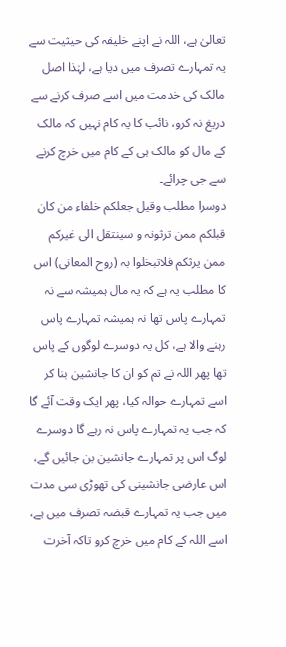تعالیٰ ہے، اللہ نے اپنے خلیفہ کی حیثیت سے یہ تمہارے تصرف میں دیا ہے، لہٰذا اصل مالک کی خدمت میں اسے صرف کرنے سے دریغ نہ کرو، نائب کا یہ کام نہیں کہ مالک کے مال کو مالک ہی کے کام میں خرچ کرنے سے جی چرائے۔
دوسرا مطلب وقیل جعلکم خلفاء من کان قبلکم ممن ترثونہ و سینتقل الی غیرکم ممن یرثکم فلاتبخلوا بہ (روح المعانی) اس کا مطلب یہ ہے کہ یہ مال ہمیشہ سے نہ تمہارے پاس تھا نہ ہمیشہ تمہارے پاس رہنے والا ہے، کل یہ دوسرے لوگوں کے پاس تھا پھر اللہ نے تم کو ان کا جانشین بنا کر اسے تمہارے حوالہ کیا، پھر ایک وقت آئے گا کہ جب یہ تمہارے پاس نہ رہے گا دوسرے لوگ اس پر تمہارے جانشین بن جائیں گے، اس عارضی جانشینی کی تھوڑی سی مدت میں جب یہ تمہارے قبضہ تصرف میں ہے، اسے اللہ کے کام میں خرچ کرو تاکہ آخرت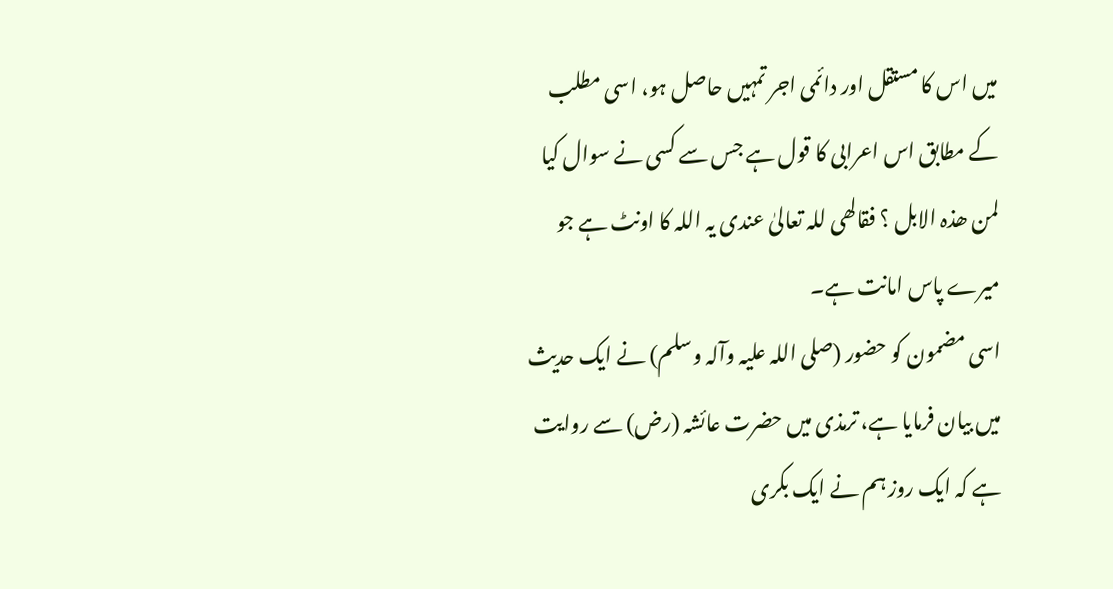میں اس کا مستقل اور دائمی اجر تمہیں حاصل ہو، اسی مطلب کے مطابق اس اعرابی کا قول ہے جس سے کسی نے سوال کیا لمن ھذہ الابل ؟ فقالھی للہ تعالیٰ عندی یہ اللہ کا اونٹ ہے جو میرے پاس امانت ہے۔
اسی مضمون کو حضور (صلی اللہ علیہ وآلہ وسلم) نے ایک حدیث میں بیان فرمایا ہے، ترمذی میں حضرت عائشہ (رض) سے روایت ہے کہ ایک روز ہم نے ایک بکری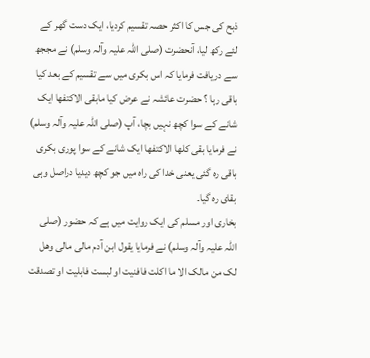ذبح کی جس کا اکثر حصہ تقسیم کردیا، ایک دست گھر کے لئے رکھ لیا، آنحضرت (صلی اللہ علیہ وآلہ وسلم) نے مججھ سے دریافت فرمایا کہ اس بکری میں سے تقسیم کے بعد کیا باقی رہا ؟ حضرت عائشہ نے عرض کیا مابقی الاکتفھا ایک شانے کے سوا کچھ نہیں بچا، آپ (صلی اللہ علیہ وآلہ وسلم) نے فرمایا بقی کلھا الاکتفھا ایک شانے کے سوا پوری بکری باقی رہ گئی یعنی خدا کی راہ میں جو کچھ دیدیا دراصل وہی بقای رہ گیا۔
بخاری اور مسلم کی ایک روایت میں ہے کہ حضور (صلی اللہ علیہ وآلہ وسلم) نے فرمایا یقول ابن آدم مالی مالی وھل لک من مالک الا ما اکلت فافنیت او لبست فابلیت او تصدقت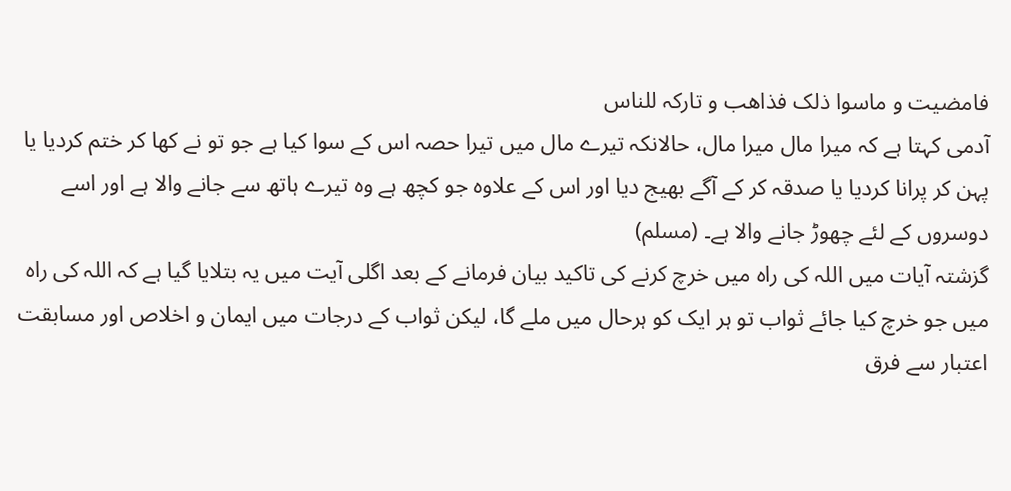فامضیت و ماسوا ذلک فذاھب و تارکہ للناس
آدمی کہتا ہے کہ میرا مال میرا مال، حالانکہ تیرے مال میں تیرا حصہ اس کے سوا کیا ہے جو تو نے کھا کر ختم کردیا یا پہن کر پرانا کردیا یا صدقہ کر کے آگے بھیج دیا اور اس کے علاوہ جو کچھ ہے وہ تیرے ہاتھ سے جانے والا ہے اور اسے دوسروں کے لئے چھوڑ جانے والا ہے۔ (مسلم)
گزشتہ آیات میں اللہ کی راہ میں خرچ کرنے کی تاکید بیان فرمانے کے بعد اگلی آیت میں یہ بتلایا گیا ہے کہ اللہ کی راہ میں جو خرچ کیا جائے ثواب تو ہر ایک کو ہرحال میں ملے گا، لیکن ثواب کے درجات میں ایمان و اخلاص اور مسابقت اعتبار سے فرق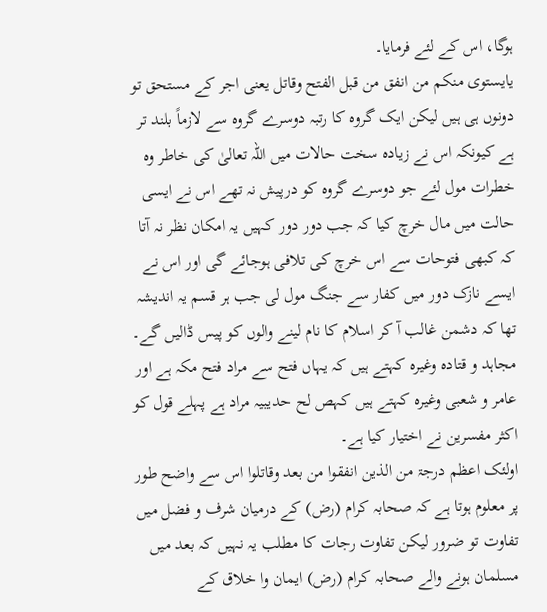ہوگا، اس کے لئے فرمایا۔
یایستوی منکم من انفق من قبل الفتح وقاتل یعنی اجر کے مستحق تو دونوں ہی ہیں لیکن ایک گروہ کا رتبہ دوسرے گروہ سے لازماً بلند تر ہے کیونکہ اس نے زیادہ سخت حالات میں اللہ تعالیٰ کی خاطر وہ خطرات مول لئے جو دوسرے گروہ کو درپیش نہ تھے اس نے ایسی حالت میں مال خرچ کیا کہ جب دور دور کہیں یہ امکان نظر نہ آتا کہ کبھی فتوحات سے اس خرچ کی تلافی ہوجائے گی اور اس نے ایسے نازک دور میں کفار سے جنگ مول لی جب ہر قسم یہ اندیشہ تھا کہ دشمن غالب آ کر اسلام کا نام لینے والوں کو پیس ڈالیں گے۔
مجاہد و قتادہ وغیرہ کہتے ہیں کہ یہاں فتح سے مراد فتح مکہ ہے اور عامر و شعبی وغیرہ کہتے ہیں کہص لح حدیبیہ مراد ہے پہلے قول کو اکثر مفسرین نے اختیار کیا ہے۔
اولئک اعظم درجۃ من الذین انفقوا من بعد وقاتلوا اس سے واضح طور پر معلوم ہوتا ہے کہ صحابہ کرام (رض) کے درمیان شرف و فضل میں تفاوت تو ضرور لیکن تفاوت رجات کا مطلب یہ نہیں کہ بعد میں مسلمان ہونے والے صحابہ کرام (رض) ایمان وا خلاق کے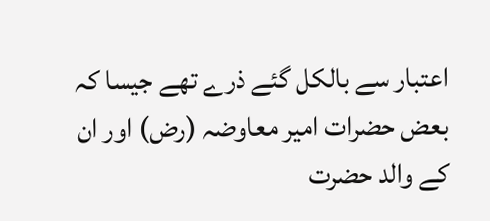اعتبار سے بالکل گئے ذرے تھے جیسا کہ بعض حضرات امیر معاوضہ (رض) اور ان کے والد حضرت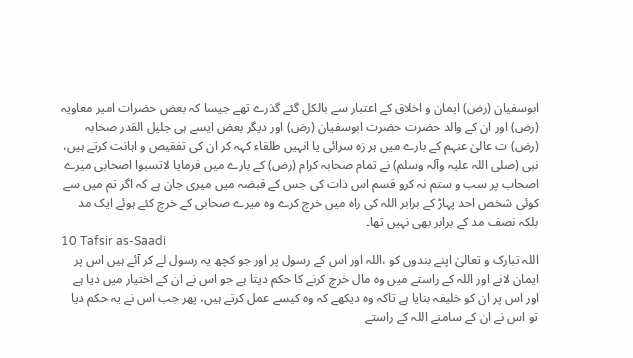ابوسفیان (رض) ایمان و اخلاق کے اعتبار سے بالکل گئے گذرے تھے جیسا کہ بعض حضرات امیر معاویہ (رض) اور ان کے والد حضرت حضرت ابوسفیان (رض) اور دیگر بعض ایسے ہی جلیل القدر صحابہ (رض) ت عالیٰ عنہم کے بارے میں ہر زہ سرائی یا انہیں طلقاء کہہ کر ان کی تفقیص و اہانت کرتے ہیں، نبی (صلی اللہ علیہ وآلہ وسلم) نے تمام صحابہ کرام (رض) کے بارے میں فرمایا لاتسبوا اصحابی میرے اصحاب پر سب و ستم نہ کرو قسم اس ذات کی جس کے قبضہ میں میری جان ہے کہ اگر تم میں سے کوئی شخص احد پہاڑ کے برابر اللہ کی راہ میں خرچ کرے وہ میرے صحابی کے خرچ کئے ہوئے ایک مد بلکہ نصف مد کے برابر بھی نہیں تھا۔
10 Tafsir as-Saadi
اللہ تبارک و تعالیٰ اپنے بندوں کو ،اللہ اور اس کے رسول پر اور جو کچھ یہ رسول لے کر آئے ہیں اس پر ایمان لانے اور اللہ کے راستے میں وہ مال خرچ کرنے کا حکم دیتا ہے جو اس نے ان کے اختیار میں دیا ہے اور اس پر ان کو خلیفہ بنایا ہے تاکہ وہ دیکھے کہ وہ کیسے عمل کرتے ہیں، پھر جب اس نے یہ حکم دیا تو اس نے ان کے سامنے اللہ کے راستے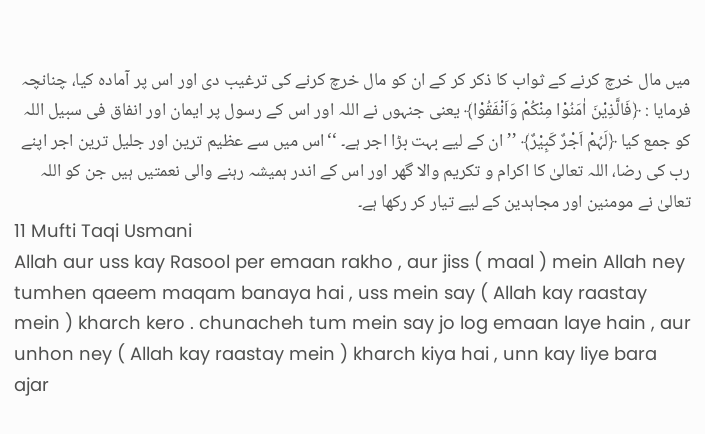میں مال خرچ کرنے کے ثواب کا ذکر کر کے ان کو مال خرچ کرنے کی ترغیب دی اور اس پر آمادہ کیا، چنانچہ فرمایا : ﴿فَالَّذِیْنَ اٰمَنُوْا مِنْکُمْ وَاَنْفَقُوْا﴾ یعنی جنہوں نے اللہ اور اس کے رسول پر ایمان اور انفاق فی سبیل اللہ کو جمع کیا ﴿لَہُمْ اَجْرٌ کَبِیْرٌ﴾ ’’ان کے لیے بہت بڑا اجر ہے۔ ‘‘اس میں سے عظیم ترین اور جلیل ترین اجر اپنے رب کی رضا، اللہ تعالیٰ کا اکرام و تکریم والا گھر اور اس کے اندر ہمیشہ رہنے والی نعمتیں ہیں جن کو اللہ تعالیٰ نے مومنین اور مجاہدین کے لیے تیار کر رکھا ہے۔
11 Mufti Taqi Usmani
Allah aur uss kay Rasool per emaan rakho , aur jiss ( maal ) mein Allah ney tumhen qaeem maqam banaya hai , uss mein say ( Allah kay raastay mein ) kharch kero . chunacheh tum mein say jo log emaan laye hain , aur unhon ney ( Allah kay raastay mein ) kharch kiya hai , unn kay liye bara ajar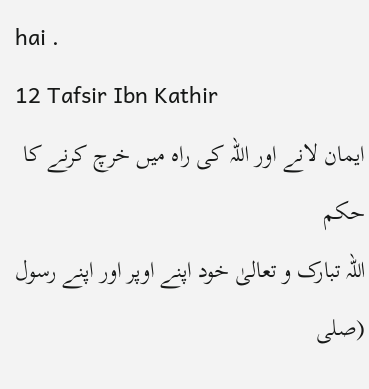hai .
12 Tafsir Ibn Kathir
ایمان لانے اور اللہ کی راہ میں خرچ کرنے کا حکم
اللہ تبارک و تعالیٰ خود اپنے اوپر اور اپنے رسول (صلی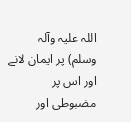اللہ علیہ وآلہ وسلم) پر ایمان لانے اور اس پر مضبوطی اور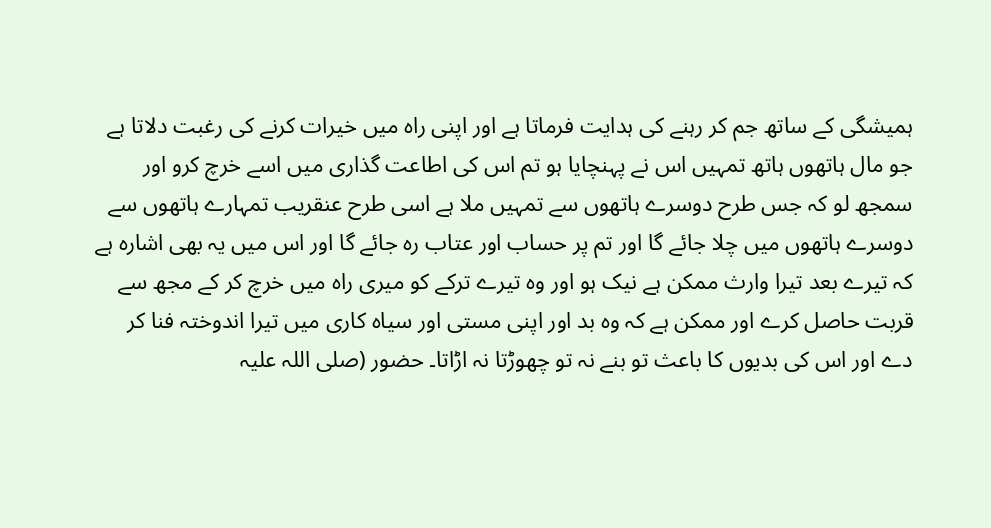ہمیشگی کے ساتھ جم کر رہنے کی ہدایت فرماتا ہے اور اپنی راہ میں خیرات کرنے کی رغبت دلاتا ہے جو مال ہاتھوں ہاتھ تمہیں اس نے پہنچایا ہو تم اس کی اطاعت گذاری میں اسے خرچ کرو اور سمجھ لو کہ جس طرح دوسرے ہاتھوں سے تمہیں ملا ہے اسی طرح عنقریب تمہارے ہاتھوں سے دوسرے ہاتھوں میں چلا جائے گا اور تم پر حساب اور عتاب رہ جائے گا اور اس میں یہ بھی اشارہ ہے کہ تیرے بعد تیرا وارث ممکن ہے نیک ہو اور وہ تیرے ترکے کو میری راہ میں خرچ کر کے مجھ سے قربت حاصل کرے اور ممکن ہے کہ وہ بد اور اپنی مستی اور سیاہ کاری میں تیرا اندوختہ فنا کر دے اور اس کی بدیوں کا باعث تو بنے نہ تو چھوڑتا نہ اڑاتا۔ حضور (صلی اللہ علیہ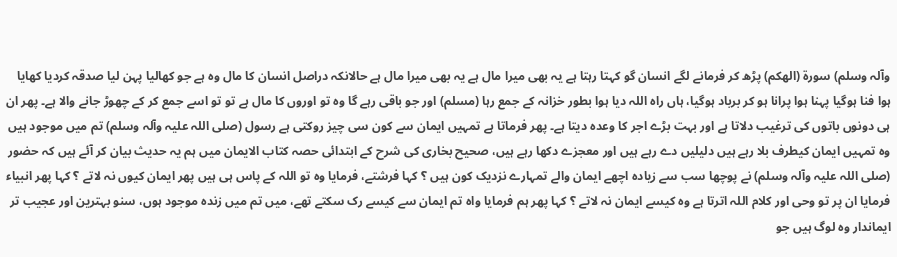وآلہ وسلم) سورة (الھکم) پڑھ کر فرمانے لگے انسان گو کہتا رہتا ہے یہ بھی میرا مال ہے یہ بھی میرا مال ہے حالانکہ دراصل انسان کا مال وہ ہے جو کھالیا پہن لیا صدقہ کردیا کھایا ہوا فنا ہوگیا پہنا ہوا پرانا ہو کر برباد ہوگیا، ہاں راہ اللہ دیا ہوا بطور خزانہ کے جمع رہا (مسلم) اور جو باقی رہے گا وہ تو اوروں کا مال ہے تو تو اسے جمع کر کے چھوڑ جانے والا ہے۔ پھر ان ہی دونوں باتوں کی ترغیب دلاتا ہے اور بہت بڑے اجر کا وعدہ دیتا ہے۔ پھر فرماتا ہے تمہیں ایمان سے کون سی چیز روکتی ہے رسول (صلی اللہ علیہ وآلہ وسلم) تم میں موجود ہیں وہ تمہیں ایمان کیطرف بلا رہے ہیں دلیلیں دے رہے ہیں اور معجزے دکھا رہے ہیں، صحیح بخاری کی شرح کے ابتدائی حصہ کتاب الایمان میں ہم یہ حدیث بیان کر آئے ہیں کہ حضور (صلی اللہ علیہ وآلہ وسلم) نے پوچھا سب سے زیادہ اچھے ایمان والے تمہارے نزدیک کون ہیں ؟ کہا فرشتے، فرمایا وہ تو اللہ کے پاس ہی ہیں پھر ایمان کیوں نہ لاتے ؟ کہا پھر انبیاء فرمایا ان پر تو وحی اور کلام اللہ اترتا ہے وہ کیسے ایمان نہ لاتے ؟ کہا پھر ہم فرمایا واہ تم ایمان سے کیسے رک سکتے تھے، میں تم میں زندہ موجود ہوں، سنو بہترین اور عجیب تر ایماندار وہ لوگ ہیں جو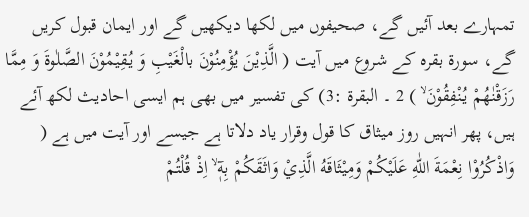تمہارے بعد آئیں گے، صحیفوں میں لکھا دیکھیں گے اور ایمان قبول کریں گے، سورة بقرہ کے شروع میں آیت ( الَّذِيْنَ يُؤْمِنُوْنَ بالْغَيْبِ وَ يُـقِيْمُوْنَ الصَّلٰوةَ وَ مِمَّا رَزَقْنٰھُمْ يُنْفِقُوْنَ ۙ ) 2 ۔ البقرة :3) کی تفسیر میں بھی ہم ایسی احادیث لکھ آئے ہیں، پھر انہیں روز میثاق کا قول وقرار یاد دلاتا ہے جیسے اور آیت میں ہے ( وَاذْكُرُوْا نِعْمَةَ اللّٰهِ عَلَيْكُمْ وَمِيْثَاقَهُ الَّذِيْ وَاثَقَكُمْ بِهٖٓ ۙ اِذْ قُلْتُمْ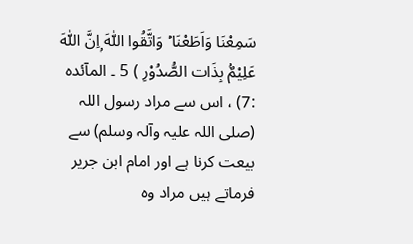سَمِعْنَا وَاَطَعْنَا ۡ وَاتَّقُوا اللّٰهَ ۭاِنَّ اللّٰهَ عَلِيْمٌۢ بِذَات الصُّدُوْرِ ) 5 ۔ المآئدہ :7) ، اس سے مراد رسول اللہ (صلی اللہ علیہ وآلہ وسلم) سے بیعت کرنا ہے اور امام ابن جریر فرماتے ہیں مراد وہ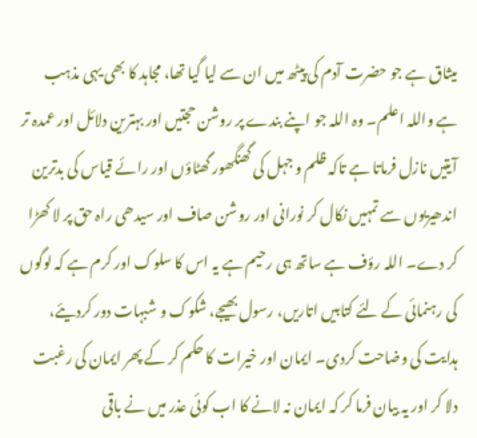میثاق ہے جو حضرت آدم کی پیٹھ میں ان سے لیا گیا تھا، مجاہد کا بھی یہی مذہب ہے واللہ اعلم۔ وہ اللہ جو اپنے بندے پر روشن حجتیں اور بہترین دلائل اور عمدہ تر آیتیں نازل فرماتا ہے تاکہ ظلم و جہل کی گھنگھور گھٹاؤں اور رائے قیاس کی بدترین اندھیریوں سے تمہیں نکال کر نورانی اور روشن صاف اور سیدھی راہ حق پر لا کھڑا کر دے۔ اللہ رؤف ہے ساتھ ہی رحیم ہے یہ اس کا سلوک اور کرم ہے کہ لوگوں کی رہنمائی کے لئے کتابیں اتاریں، رسول بھیجے، شکوک و شبہات دور کردیئے، ہدایت کی وضاحت کردی۔ ایمان اور خیرات کا حکم کر کے پھر ایمان کی رغبت دلا کر اور یہ بیان فرما کر کہ ایمان نہ لانے کا اب کوئی عذر میں نے باقی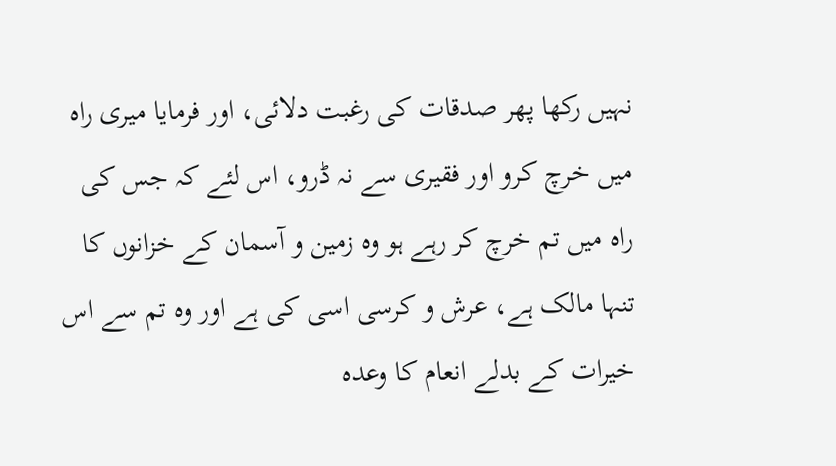نہیں رکھا پھر صدقات کی رغبت دلائی، اور فرمایا میری راہ میں خرچ کرو اور فقیری سے نہ ڈرو، اس لئے کہ جس کی راہ میں تم خرچ کر رہے ہو وہ زمین و آسمان کے خزانوں کا تنہا مالک ہے، عرش و کرسی اسی کی ہے اور وہ تم سے اس خیرات کے بدلے انعام کا وعدہ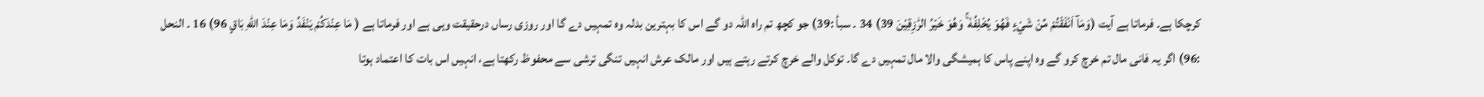کرچکا ہے۔ فرماتا ہے آیت (وَمَآ اَنْفَقْتُمْ مِّنْ شَيْءٍ فَهُوَ يُخْلِفُهٗ ۚ وَهُوَ خَيْرُ الرّٰزِقِيْنَ 39) 34 ۔ سبأ :39) جو کچھ تم راہ اللہ دو گے اس کا بہترین بدلہ وہ تمہیں دے گا اور روزی رساں درحقیقت وہی ہے اور فرماتا ہے ( مَا عِنْدَكُمْ يَنْفَدُ وَمَا عِنْدَ اللّٰهِ بَاقٍ 96) 16 ۔ النحل :96) اگر یہ فانی مال تم خرچ کرو گے وہ اپنے پاس کا ہمیشگی والا مال تمہیں دے گا۔ توکل والے خرچ کرتے رہتے ہیں اور مالک عرش انہیں تنگی ترشی سے محفوظ رکھتا ہے، انہیں اس بات کا اعتماد ہوتا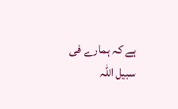ہے کہ ہمارے فی سبیل اللہ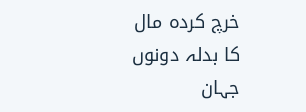خرچ کردہ مال کا بدلہ دونوں جہان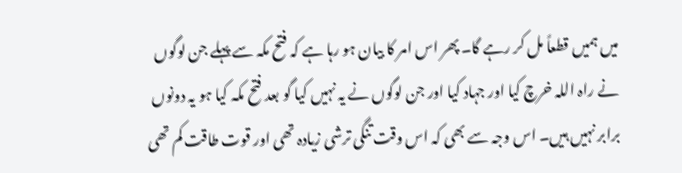میں ہمیں قطعاً مل کر رہے گا۔ پھر اس امر کا بیان ہو رہا ہے کہ فتح مکہ سے پہلے جن لوگوں نے راہ اللہ خرچ کیا اور جہاد کیا اور جن لوگوں نے یہ نہیں کیا گو بعد فتح مکہ کیا ہو یہ دونوں برابر نہیں ہیں۔ اس وجہ سے بھی کہ اس وقت تنگی ترشی زیادہ تھی اور قوت طاقت کم تھی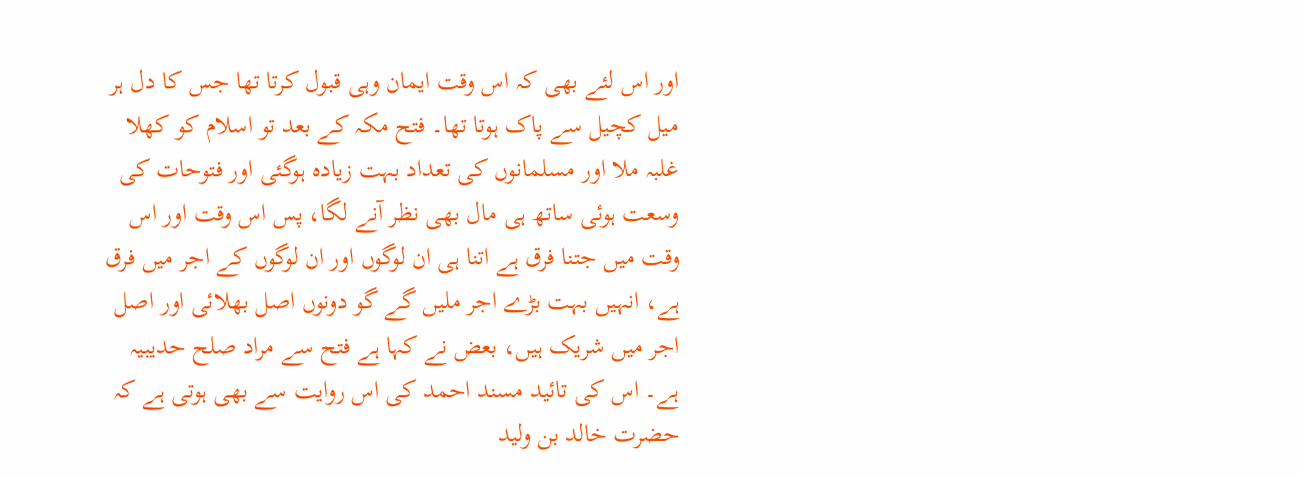اور اس لئے بھی کہ اس وقت ایمان وہی قبول کرتا تھا جس کا دل ہر میل کچیل سے پاک ہوتا تھا۔ فتح مکہ کے بعد تو اسلام کو کھلا غلبہ ملا اور مسلمانوں کی تعداد بہت زیادہ ہوگئی اور فتوحات کی وسعت ہوئی ساتھ ہی مال بھی نظر آنے لگا، پس اس وقت اور اس وقت میں جتنا فرق ہے اتنا ہی ان لوگوں اور ان لوگوں کے اجر میں فرق ہے، انہیں بہت بڑے اجر ملیں گے گو دونوں اصل بھلائی اور اصل اجر میں شریک ہیں، بعض نے کہا ہے فتح سے مراد صلح حدیبیہ ہے۔ اس کی تائید مسند احمد کی اس روایت سے بھی ہوتی ہے کہ حضرت خالد بن ولید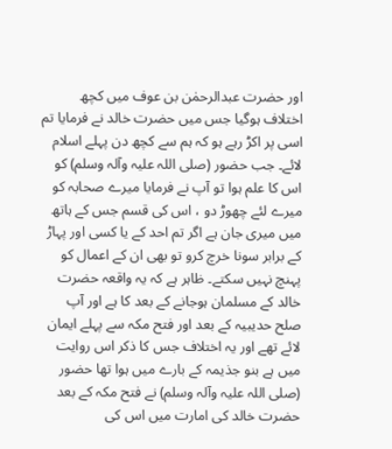اور حضرت عبدالرحمٰن بن عوف میں کچھ اختلاف ہوگیا جس میں حضرت خالد نے فرمایا تم اسی پر اکڑ رہے ہو کہ ہم سے کچھ دن پہلے اسلام لائے۔ جب حضور (صلی اللہ علیہ وآلہ وسلم) کو اس کا علم ہوا تو آپ نے فرمایا میرے صحابہ کو میرے لئے چھوڑ دو ، اس کی قسم جس کے ہاتھ میں میری جان ہے اگر تم احد کے یا کسی اور پہاڑ کے برابر سونا خرچ کرو تو بھی ان کے اعمال کو پہنچ نہیں سکتے۔ ظاہر ہے کہ یہ واقعہ حضرت خالد کے مسلمان ہوجانے کے بعد کا ہے اور آپ صلح حدیبیہ کے بعد اور فتح مکہ سے پہلے ایمان لائے تھے اور یہ اختلاف جس کا ذکر اس روایت میں ہے بنو جذیمہ کے بارے میں ہوا تھا حضور (صلی اللہ علیہ وآلہ وسلم) نے فتح مکہ کے بعد حضرت خالد کی امارت میں اس کی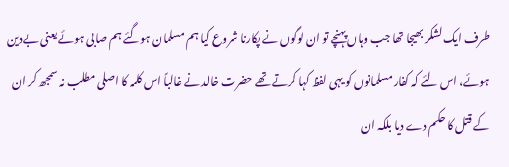طرف ایک لشکر بھیجا تھا جب وہاں پہنچے تو ان لوگوں نے پکارنا شروع کیا ہم مسلمان ہوگئے ہم صابی ہوئے یعنی بےدین ہوئے، اس لئے کہ کفار مسلمانوں کو یہی لفظ کہا کرتے تھے حضرت خالد نے غالباً اس کلمہ کا اصلی مطلب نہ سمجھ کر ان کے قتل کا حکم دے دیا بلکہ ان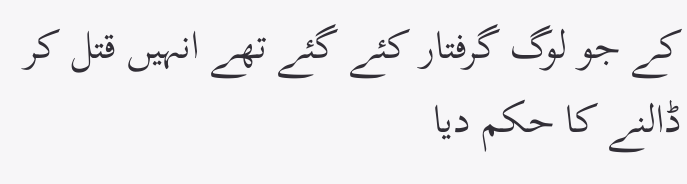کے جو لوگ گرفتار کئے گئے تھے انہیں قتل کر ڈالنے کا حکم دیا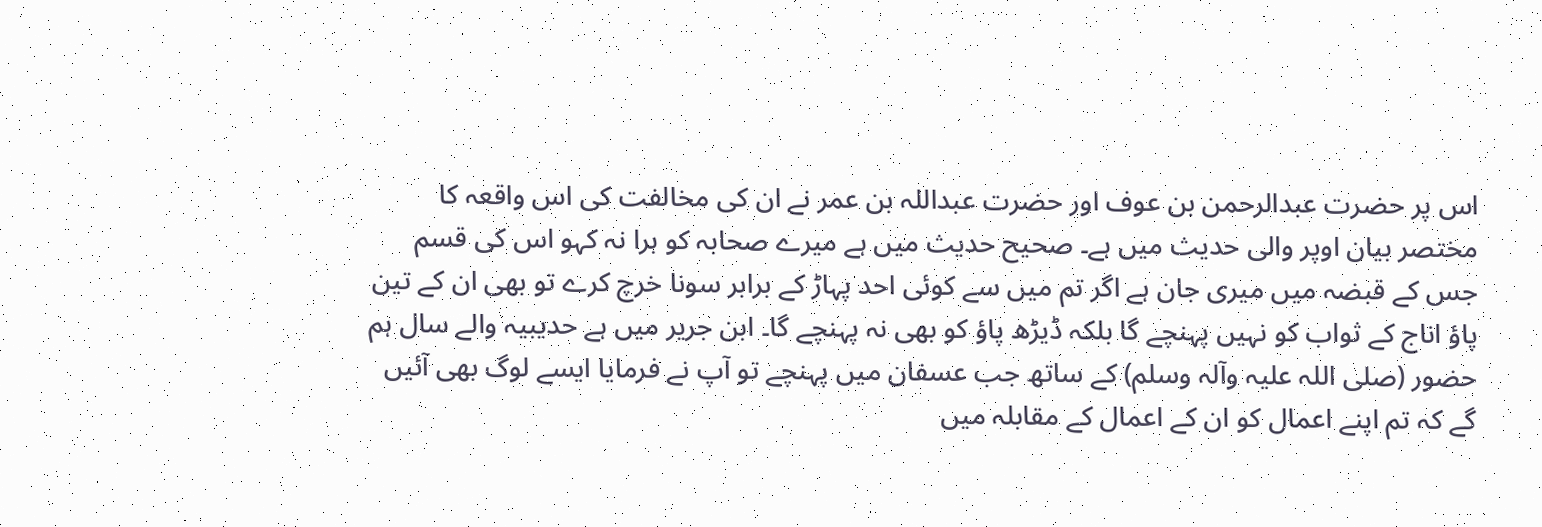اس پر حضرت عبدالرحمن بن عوف اور حضرت عبداللہ بن عمر نے ان کی مخالفت کی اس واقعہ کا مختصر بیان اوپر والی حدیث میں ہے۔ صحیح حدیث میں ہے میرے صحابہ کو برا نہ کہو اس کی قسم جس کے قبضہ میں میری جان ہے اگر تم میں سے کوئی احد پہاڑ کے برابر سونا خرچ کرے تو بھی ان کے تین پاؤ اناج کے ثواب کو نہیں پہنچے گا بلکہ ڈیڑھ پاؤ کو بھی نہ پہنچے گا۔ ابن جریر میں ہے حدیبیہ والے سال ہم حضور (صلی اللہ علیہ وآلہ وسلم) کے ساتھ جب عسفان میں پہنچے تو آپ نے فرمایا ایسے لوگ بھی آئیں گے کہ تم اپنے اعمال کو ان کے اعمال کے مقابلہ میں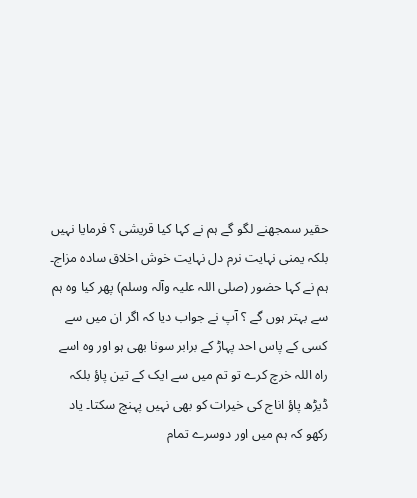حقیر سمجھنے لگو گے ہم نے کہا کیا قریشی ؟ فرمایا نہیں بلکہ یمنی نہایت نرم دل نہایت خوش اخلاق سادہ مزاج۔ ہم نے کہا حضور (صلی اللہ علیہ وآلہ وسلم) پھر کیا وہ ہم سے بہتر ہوں گے ؟ آپ نے جواب دیا کہ اگر ان میں سے کسی کے پاس احد پہاڑ کے برابر سونا بھی ہو اور وہ اسے راہ اللہ خرچ کرے تو تم میں سے ایک کے تین پاؤ بلکہ ڈیڑھ پاؤ اناج کی خیرات کو بھی نہیں پہنچ سکتا۔ یاد رکھو کہ ہم میں اور دوسرے تمام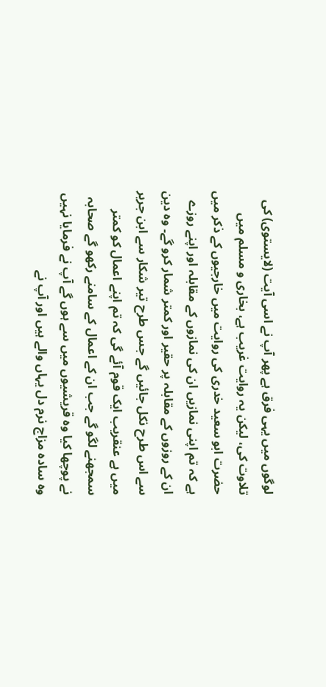لوگوں میں یہی فرق ہے پھر آپ نے اسی آیت (لایستوی) کی تلاوت کی، لیکن یہ روایت غریب ہے، بخاری و مسلم میں حضرت ابو سعید خدری کی روایت میں خارجیوں کے ذکر میں ہے کہ تم اپنی نمازیں ان کی نمازوں کے مقابلہ اور اپنے روزے ان کے روزوں کے مقابلہ پر حقیر اور کمتر شمار کرو گے۔ وہ دین سے اس طرح نکل جائیں گے جس طرح تیر شکار سے ابن جریر میں ہے عنقریب ایک قوم آئے گی کہ تم اپنے اعمال کو کمتر سمجھنے لگو گے جب ان کے اعمال کے سامنے رکھو گے صحابہ نے پوچھا کیا وہ قریشیوں میں سے ہوں گے آپ نے فرمایا نہیں وہ سادہ مزاج نرم دل یہاں والے ہیں اور آپ نے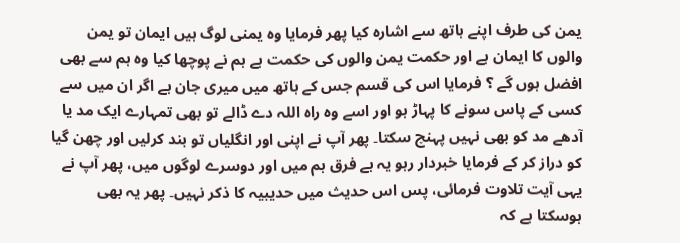یمن کی طرف اپنے ہاتھ سے اشارہ کیا پھر فرمایا وہ یمنی لوگ ہیں ایمان تو یمن والوں کا ایمان ہے اور حکمت یمن والوں کی حکمت ہے ہم نے پوچھا کیا وہ ہم سے بھی افضل ہوں گے ؟ فرمایا اس کی قسم جس کے ہاتھ میں میری جان ہے اگر ان میں سے کسی کے پاس سونے کا پہاڑ ہو اور اسے وہ راہ اللہ دے ڈالے تو بھی تمہارے ایک مد یا آدھے مد کو بھی نہیں پہنچ سکتا۔ پھر آپ نے اپنی اور انگلیاں تو بند کرلیں اور چھن گیا کو دراز کر کے فرمایا خبردار رہو یہ ہے فرق ہم میں اور دوسرے لوگوں میں، پھر آپ نے یہی آیت تلاوت فرمائی، پس اس حدیث میں حدیبیہ کا ذکر نہیں۔ پھر یہ بھی ہوسکتا ہے کہ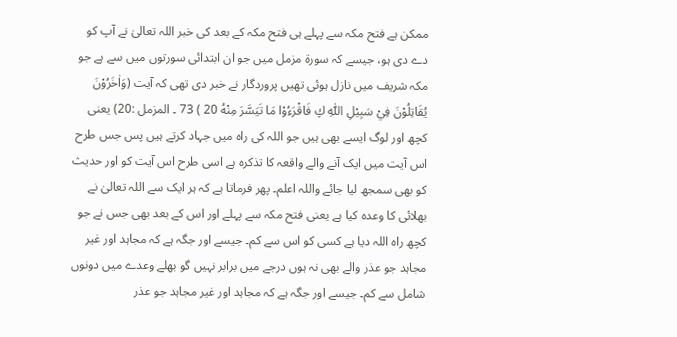ممکن ہے فتح مکہ سے پہلے ہی فتح مکہ کے بعد کی خبر اللہ تعالیٰ نے آپ کو دے دی ہو، جیسے کہ سورة مزمل میں جو ان ابتدائی سورتوں میں سے ہے جو مکہ شریف میں نازل ہوئی تھیں پروردگار نے خبر دی تھی کہ آیت (وَاٰخَرُوْنَ يُقَاتِلُوْنَ فِيْ سَبِيْلِ اللّٰهِ ڮ فَاقْرَءُوْا مَا تَيَسَّرَ مِنْهُ 20 ) 73 ۔ المزمل :20) یعنی کچھ اور لوگ ایسے بھی ہیں جو اللہ کی راہ میں جہاد کرتے ہیں پس جس طرح اس آیت میں ایک آنے والے واقعہ کا تذکرہ ہے اسی طرح اس آیت کو اور حدیث کو بھی سمجھ لیا جائے واللہ اعلم۔ پھر فرماتا ہے کہ ہر ایک سے اللہ تعالیٰ نے بھلائی کا وعدہ کیا ہے یعنی فتح مکہ سے پہلے اور اس کے بعد بھی جس نے جو کچھ راہ اللہ دیا ہے کسی کو اس سے کم۔ جیسے اور جگہ ہے کہ مجاہد اور غیر مجاہد جو عذر والے بھی نہ ہوں درجے میں برابر نہیں گو بھلے وعدے میں دونوں شامل سے کم۔ جیسے اور جگہ ہے کہ مجاہد اور غیر مجاہد جو عذر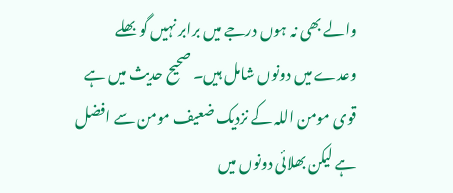والے بھی نہ ہوں درجے میں برابر نہیں گو بھلے وعدے میں دونوں شامل ہیں۔ صحیح حدیث میں ہے قوی مومن اللہ کے نزدیک ضعیف مومن سے افضل ہے لیکن بھلائی دونوں میں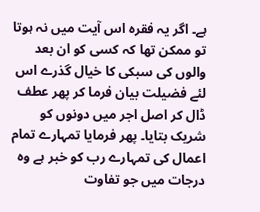ہے۔ اگر یہ فقرہ اس آیت میں نہ ہوتا تو ممکن تھا کہ کسی کو ان بعد والوں کی سبکی کا خیال گذرے اس لئے فضیلت بیان فرما کر پھر عطف ڈال کر اصل اجر میں دونوں کو شریک بتایا۔ پھر فرمایا تمہارے تمام اعمال کی تمہارے رب کو خبر ہے وہ درجات میں جو تفاوت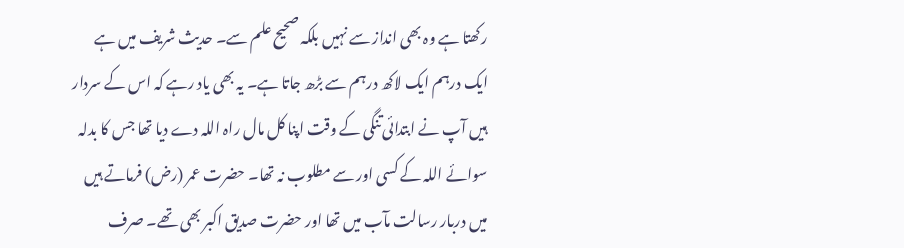رکھتا ہے وہ بھی انداز سے نہیں بلکہ صحیح علم سے۔ حدیث شریف میں ہے ایک درہم ایک لاکھ درہم سے بڑھ جاتا ہے۔ یہ بھی یاد رہے کہ اس کے سردار ہیں آپ نے ابتدائی تنگی کے وقت اپنا کل مال راہ اللہ دے دیا تھا جس کا بدلہ سوائے اللہ کے کسی اور سے مطلوب نہ تھا۔ حضرت عمر (رض) فرماتے ہیں میں دربار رسالت مآب میں تھا اور حضرت صدیق اکبر بھی تھے۔ صرف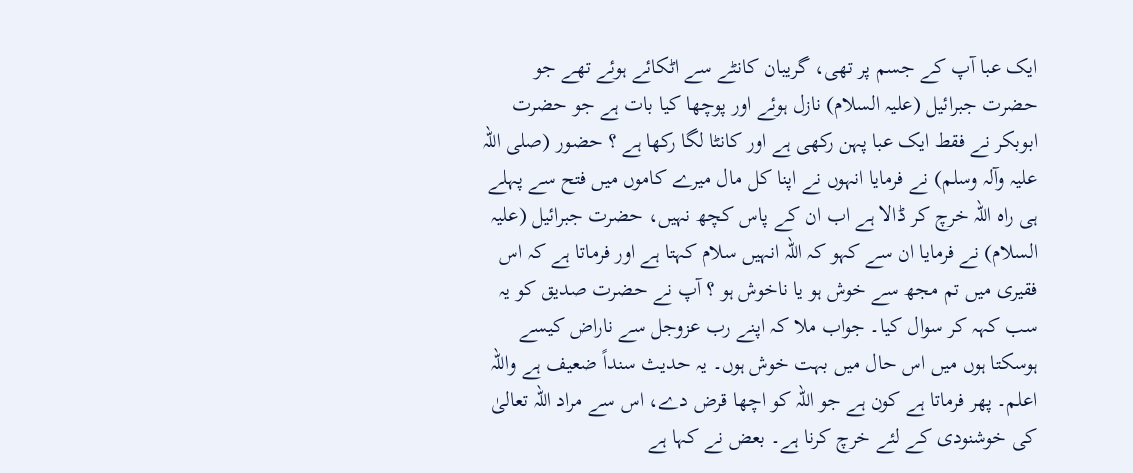ایک عبا آپ کے جسم پر تھی، گریبان کانٹے سے اٹکائے ہوئے تھے جو حضرت جبرائیل (علیہ السلام) نازل ہوئے اور پوچھا کیا بات ہے جو حضرت ابوبکر نے فقط ایک عبا پہن رکھی ہے اور کانٹا لگا رکھا ہے ؟ حضور (صلی اللہ علیہ وآلہ وسلم) نے فرمایا انہوں نے اپنا کل مال میرے کاموں میں فتح سے پہلے ہی راہ اللہ خرچ کر ڈالا ہے اب ان کے پاس کچھ نہیں، حضرت جبرائیل (علیہ السلام) نے فرمایا ان سے کہو کہ اللہ انہیں سلام کہتا ہے اور فرماتا ہے کہ اس فقیری میں تم مجھ سے خوش ہو یا ناخوش ہو ؟ آپ نے حضرت صدیق کو یہ سب کہہ کر سوال کیا۔ جواب ملا کہ اپنے رب عزوجل سے ناراض کیسے ہوسکتا ہوں میں اس حال میں بہت خوش ہوں۔ یہ حدیث سنداً ضعیف ہے واللہ اعلم۔ پھر فرماتا ہے کون ہے جو اللہ کو اچھا قرض دے، اس سے مراد اللہ تعالیٰ کی خوشنودی کے لئے خرچ کرنا ہے۔ بعض نے کہا ہے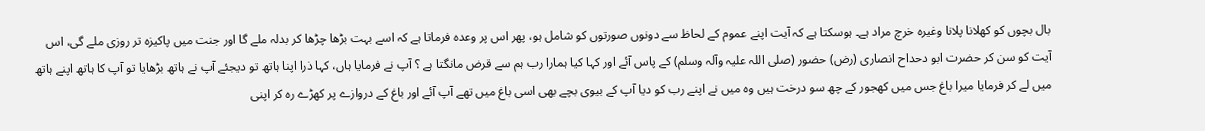بال بچوں کو کھلانا پلانا وغیرہ خرچ مراد ہے۔ ہوسکتا ہے کہ آیت اپنے عموم کے لحاظ سے دونوں صورتوں کو شامل ہو، پھر اس پر وعدہ فرماتا ہے کہ اسے بہت بڑھا چڑھا کر بدلہ ملے گا اور جنت میں پاکیزہ تر روزی ملے گی، اس آیت کو سن کر حضرت ابو دحداح انصاری (رض) حضور (صلی اللہ علیہ وآلہ وسلم) کے پاس آئے اور کہا کیا ہمارا رب ہم سے قرض مانگتا ہے ؟ آپ نے فرمایا ہاں، کہا ذرا اپنا ہاتھ تو دیجئے آپ نے ہاتھ بڑھایا تو آپ کا ہاتھ اپنے ہاتھ میں لے کر فرمایا میرا باغ جس میں کھجور کے چھ سو درخت ہیں وہ میں نے اپنے رب کو دیا آپ کے بیوی بچے بھی اسی باغ میں تھے آپ آئے اور باغ کے دروازے پر کھڑے رہ کر اپنی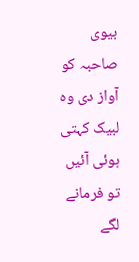بیوی صاحبہ کو آواز دی وہ لبیک کہتی ہوئی آئیں تو فرمانے لگے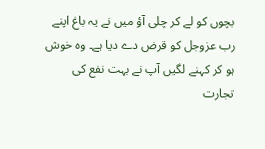بچوں کو لے کر چلی آؤ میں نے یہ باغ اپنے رب عزوجل کو قرض دے دیا ہے۔ وہ خوش ہو کر کہنے لگیں آپ نے بہت نفع کی تجارت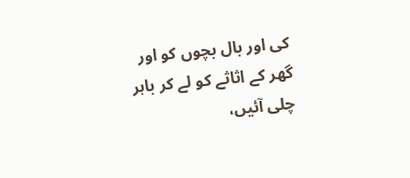کی اور بال بچوں کو اور گھر کے اثاثے کو لے کر باہر چلی آئیں،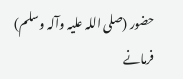حضور (صلی اللہ علیہ وآلہ وسلم) فرمانے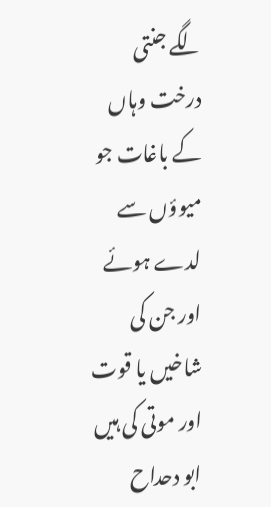لگے جنتی درخت وہاں کے باغات جو میوؤں سے لدے ہوئے اور جن کی شاخیں یا قوت اور موتی کی ہیں ابو دحداح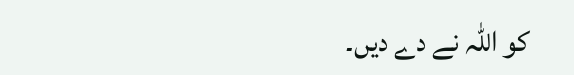کو اللہ نے دے دیں۔